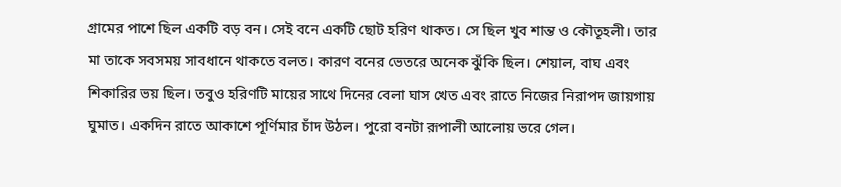গ্রামের পাশে ছিল একটি বড় বন। সেই বনে একটি ছোট হরিণ থাকত। সে ছিল খুব শান্ত ও কৌতূহলী। তার মা তাকে সবসময় সাবধানে থাকতে বলত। কারণ বনের ভেতরে অনেক ঝুঁকি ছিল। শেয়াল, বাঘ এবং শিকারির ভয় ছিল। তবুও হরিণটি মায়ের সাথে দিনের বেলা ঘাস খেত এবং রাতে নিজের নিরাপদ জায়গায় ঘুমাত। একদিন রাতে আকাশে পূর্ণিমার চাঁদ উঠল। পুরো বনটা রূপালী আলোয় ভরে গেল।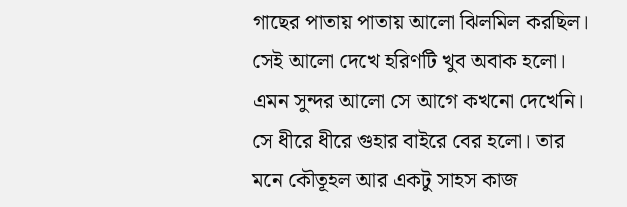গাছের পাতায় পাতায় আলো ঝিলমিল করছিল। সেই আলো দেখে হরিণটি খুব অবাক হলো। এমন সুন্দর আলো সে আগে কখনো দেখেনি। সে ধীরে ধীরে গুহার বাইরে বের হলো। তার মনে কৌতূহল আর একটু সাহস কাজ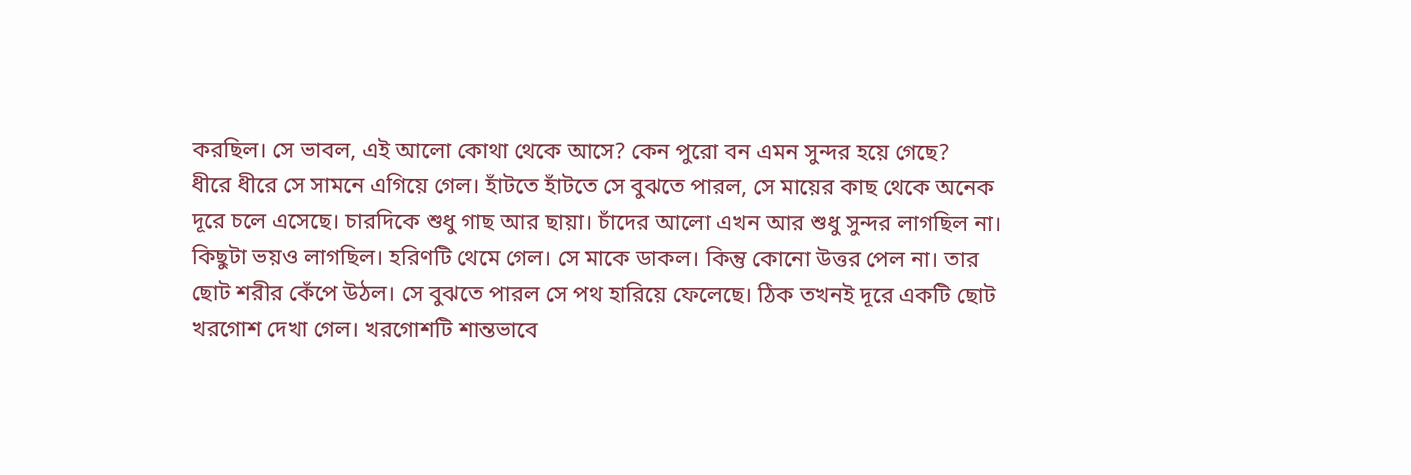করছিল। সে ভাবল, এই আলো কোথা থেকে আসে? কেন পুরো বন এমন সুন্দর হয়ে গেছে?
ধীরে ধীরে সে সামনে এগিয়ে গেল। হাঁটতে হাঁটতে সে বুঝতে পারল, সে মায়ের কাছ থেকে অনেক দূরে চলে এসেছে। চারদিকে শুধু গাছ আর ছায়া। চাঁদের আলো এখন আর শুধু সুন্দর লাগছিল না। কিছুটা ভয়ও লাগছিল। হরিণটি থেমে গেল। সে মাকে ডাকল। কিন্তু কোনো উত্তর পেল না। তার ছোট শরীর কেঁপে উঠল। সে বুঝতে পারল সে পথ হারিয়ে ফেলেছে। ঠিক তখনই দূরে একটি ছোট খরগোশ দেখা গেল। খরগোশটি শান্তভাবে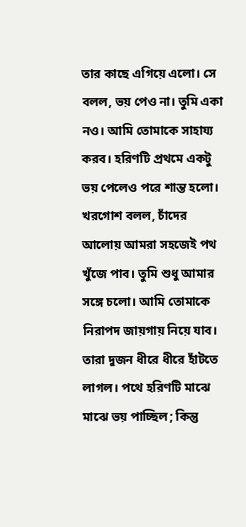তার কাছে এগিয়ে এলো। সে বলল, ভয় পেও না। তুমি একা নও। আমি তোমাকে সাহায্য করব। হরিণটি প্রথমে একটু ভয় পেলেও পরে শান্ত হলো। খরগোশ বলল, চাঁদের আলোয় আমরা সহজেই পথ খুঁজে পাব। তুমি শুধু আমার সঙ্গে চলো। আমি তোমাকে নিরাপদ জায়গায় নিয়ে যাব। তারা দুজন ধীরে ধীরে হাঁটতে লাগল। পথে হরিণটি মাঝে মাঝে ভয় পাচ্ছিল; কিন্তু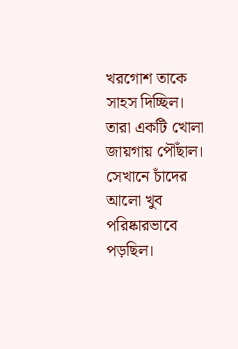খরগোশ তাকে সাহস দিচ্ছিল। তারা একটি খোলা জায়গায় পৌঁছাল। সেখানে চাঁদের আলো খুব পরিষ্কারভাবে পড়ছিল।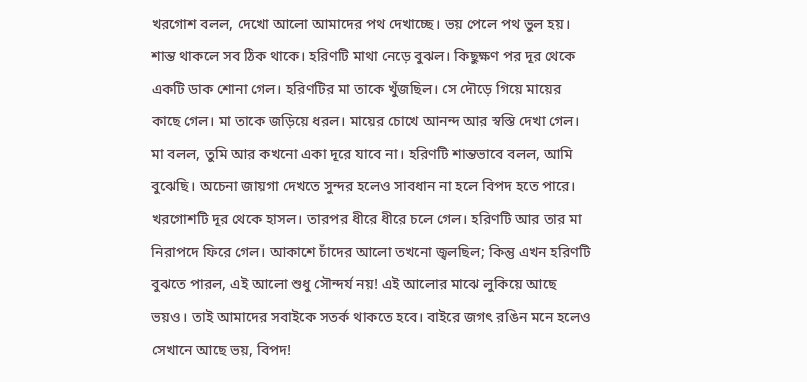খরগোশ বলল, দেখো আলো আমাদের পথ দেখাচ্ছে। ভয় পেলে পথ ভুল হয়। শান্ত থাকলে সব ঠিক থাকে। হরিণটি মাথা নেড়ে বুঝল। কিছুক্ষণ পর দূর থেকে একটি ডাক শোনা গেল। হরিণটির মা তাকে খুঁজছিল। সে দৌড়ে গিয়ে মায়ের কাছে গেল। মা তাকে জড়িয়ে ধরল। মায়ের চোখে আনন্দ আর স্বস্তি দেখা গেল। মা বলল, তুমি আর কখনো একা দূরে যাবে না। হরিণটি শান্তভাবে বলল, আমি বুঝেছি। অচেনা জায়গা দেখতে সুন্দর হলেও সাবধান না হলে বিপদ হতে পারে। খরগোশটি দূর থেকে হাসল। তারপর ধীরে ধীরে চলে গেল। হরিণটি আর তার মা নিরাপদে ফিরে গেল। আকাশে চাঁদের আলো তখনো জ্বলছিল; কিন্তু এখন হরিণটি বুঝতে পারল, এই আলো শুধু সৌন্দর্য নয়! এই আলোর মাঝে লুকিয়ে আছে ভয়ও। তাই আমাদের সবাইকে সতর্ক থাকতে হবে। বাইরে জগৎ রঙিন মনে হলেও সেখানে আছে ভয়, বিপদ!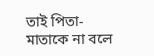তাই পিতা-মাতাকে না বলে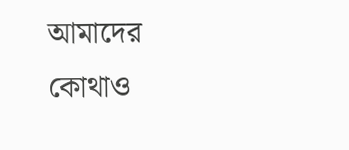আমাদের কোথাও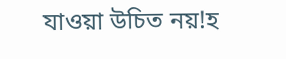যাওয়া উচিত নয়!হ